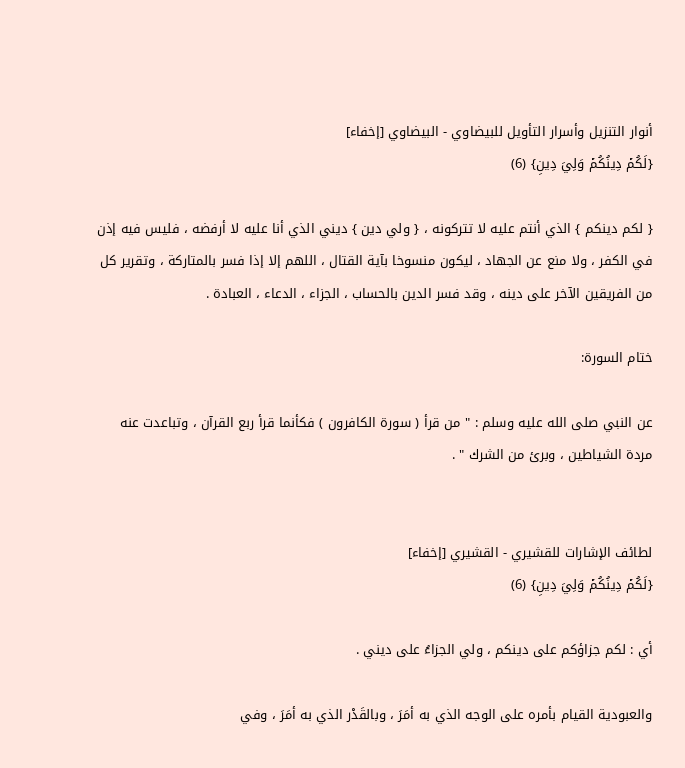أنوار التنزيل وأسرار التأويل للبيضاوي - البيضاوي [إخفاء]
{لَكُمۡ دِينُكُمۡ وَلِيَ دِينِ} (6)

{ لكم دينكم } الذي أنتم عليه لا تتركونه ، { ولي دين } ديني الذي أنا عليه لا أرفضه ، فليس فيه إذن في الكفر ، ولا منع عن الجهاد ، ليكون منسوخا بآية القتال ، اللهم إلا إذا فسر بالمتاركة ، وتقرير كل من الفريقين الآخر على دينه ، وقد فسر الدين بالحساب ، الجزاء ، الدعاء ، العبادة .

ختام السورة:

عن النبي صلى الله عليه وسلم : " من قرأ ( سورة الكافرون ) فكأنما قرأ ربع القرآن ، وتباعدت عنه مردة الشياطين ، وبرئ من الشرك " .


لطائف الإشارات للقشيري - القشيري [إخفاء]
{لَكُمۡ دِينُكُمۡ وَلِيَ دِينِ} (6)

أي : لكم جزاؤكم على دينكم ، ولي الجزاءُ على ديني .

والعبودية القيام بأمره على الوجه الذي به أمَرَ ، وبالقَدْر الذي به أمَرَ ، وفي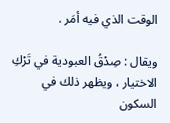الوقت الذي فيه أمَر .

ويقال : صِدْقُ العبودية في تَرْكِ الاختيار ، ويظهر ذلك في السكون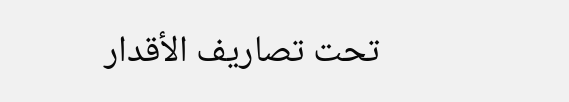تحت تصاريف الأقدار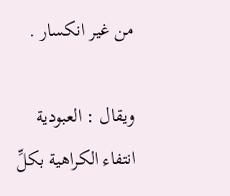من غير انكسار .

ويقال : العبودية انتفاء الكراهية بكلِّ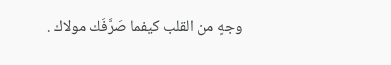وجهٍ من القلب كيفما صَرَّفَك مولاك .